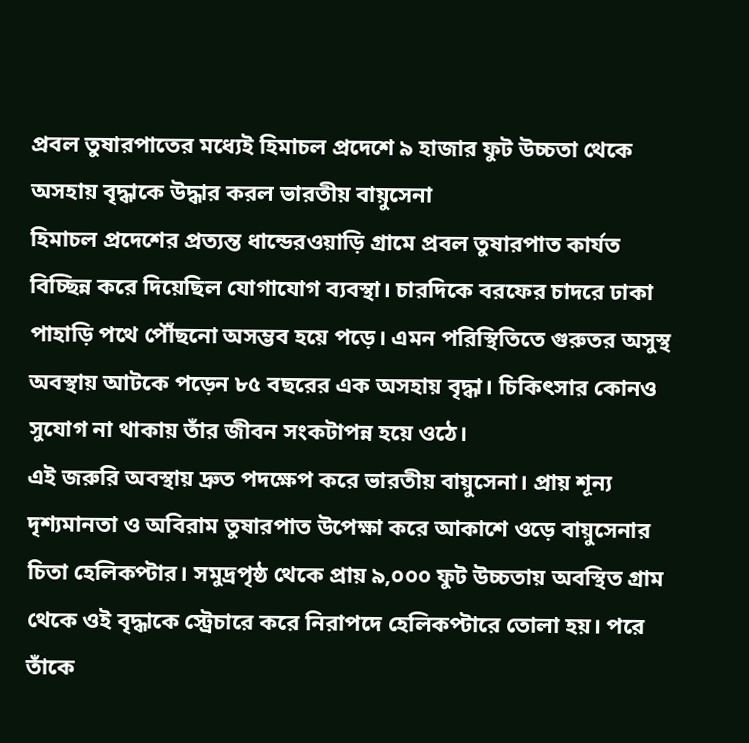প্রবল তুষারপাতের মধ্যেই হিমাচল প্রদেশে ৯ হাজার ফুট উচ্চতা থেকে অসহায় বৃদ্ধাকে উদ্ধার করল ভারতীয় বায়ুসেনা
হিমাচল প্রদেশের প্রত্যন্ত ধান্ডেরওয়াড়ি গ্রামে প্রবল তুষারপাত কার্যত বিচ্ছিন্ন করে দিয়েছিল যোগাযোগ ব্যবস্থা। চারদিকে বরফের চাদরে ঢাকা পাহাড়ি পথে পৌঁছনো অসম্ভব হয়ে পড়ে। এমন পরিস্থিতিতে গুরুতর অসুস্থ অবস্থায় আটকে পড়েন ৮৫ বছরের এক অসহায় বৃদ্ধা। চিকিৎসার কোনও সুযোগ না থাকায় তাঁর জীবন সংকটাপন্ন হয়ে ওঠে।
এই জরুরি অবস্থায় দ্রুত পদক্ষেপ করে ভারতীয় বায়ুসেনা। প্রায় শূন্য দৃশ্যমানতা ও অবিরাম তুষারপাত উপেক্ষা করে আকাশে ওড়ে বায়ুসেনার চিতা হেলিকপ্টার। সমুদ্রপৃষ্ঠ থেকে প্রায় ৯,০০০ ফুট উচ্চতায় অবস্থিত গ্রাম থেকে ওই বৃদ্ধাকে স্ট্রেচারে করে নিরাপদে হেলিকপ্টারে তোলা হয়। পরে তাঁকে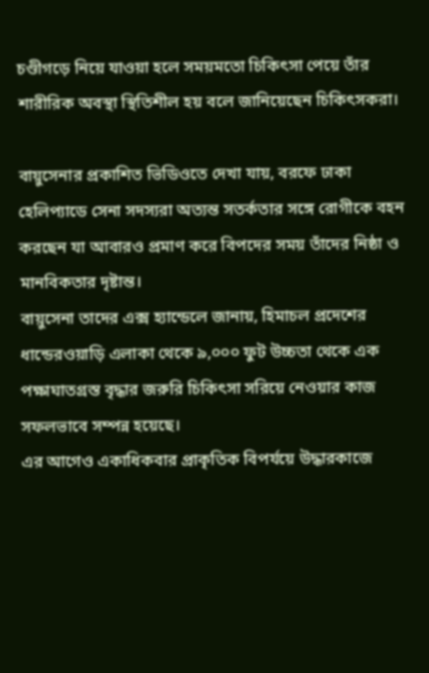চণ্ডীগড়ে নিয়ে যাওয়া হলে সময়মতো চিকিৎসা পেয়ে তাঁর শারীরিক অবস্থা স্থিতিশীল হয় বলে জানিয়েছেন চিকিৎসকরা।

বায়ুসেনার প্রকাশিত ভিডিওতে দেখা যায়, বরফে ঢাকা হেলিপ্যাডে সেনা সদস্যরা অত্যন্ত সতর্কতার সঙ্গে রোগীকে বহন করছেন যা আবারও প্রমাণ করে বিপদের সময় তাঁদের নিষ্ঠা ও মানবিকতার দৃষ্টান্ত।
বায়ুসেনা তাদের এক্স হ্যান্ডেলে জানায়, হিমাচল প্রদেশের ধান্ডেরওয়াড়ি এলাকা থেকে ৯,০০০ ফুট উচ্চতা থেকে এক পক্ষাঘাতগ্রস্ত বৃদ্ধার জরুরি চিকিৎসা সরিয়ে নেওয়ার কাজ সফলভাবে সম্পন্ন হয়েছে।
এর আগেও একাধিকবার প্রাকৃতিক বিপর্যয়ে উদ্ধারকাজে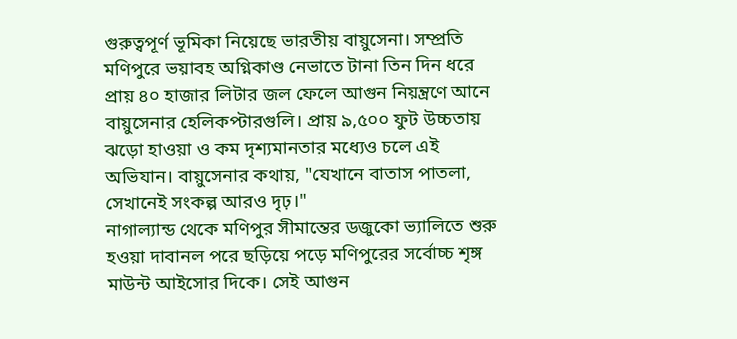গুরুত্বপূর্ণ ভূমিকা নিয়েছে ভারতীয় বায়ুসেনা। সম্প্রতি মণিপুরে ভয়াবহ অগ্নিকাণ্ড নেভাতে টানা তিন দিন ধরে প্রায় ৪০ হাজার লিটার জল ফেলে আগুন নিয়ন্ত্রণে আনে বায়ুসেনার হেলিকপ্টারগুলি। প্রায় ৯,৫০০ ফুট উচ্চতায় ঝড়ো হাওয়া ও কম দৃশ্যমানতার মধ্যেও চলে এই অভিযান। বায়ুসেনার কথায়, "যেখানে বাতাস পাতলা, সেখানেই সংকল্প আরও দৃঢ়।"
নাগাল্যান্ড থেকে মণিপুর সীমান্তের ডজুকো ভ্যালিতে শুরু হওয়া দাবানল পরে ছড়িয়ে পড়ে মণিপুরের সর্বোচ্চ শৃঙ্গ মাউন্ট আইসোর দিকে। সেই আগুন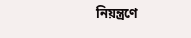নিয়ন্ত্রণে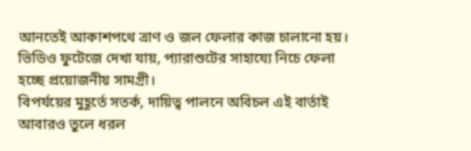আনতেই আকাশপথে ত্রাণ ও জল ফেলার কাজ চালানো হয়। ভিডিও ফুটেজে দেখা যায়, প্যারাশুটের সাহায্যে নিচে ফেলা হচ্ছে প্রয়োজনীয় সামগ্রী।
বিপর্যয়ের মুহূর্তে সতর্ক, দায়িত্ব পালনে অবিচল এই বার্তাই আবারও তুলে ধরল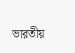ভারতীয়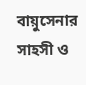বায়ুসেনার সাহসী ও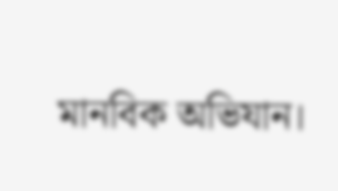মানবিক অভিযান।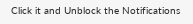Click it and Unblock the Notifications